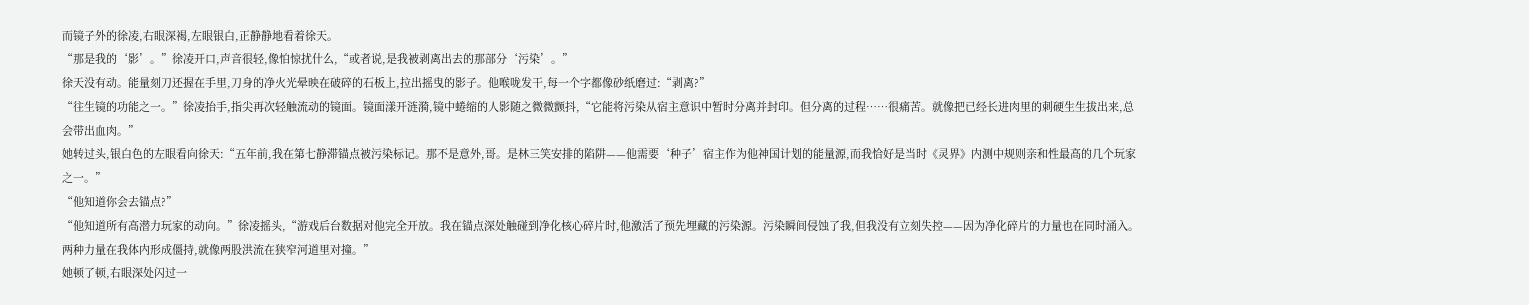而镜子外的徐凌,右眼深褐,左眼银白,正静静地看着徐天。
“那是我的‘影’。”徐凌开口,声音很轻,像怕惊扰什么,“或者说,是我被剥离出去的那部分‘污染’。”
徐天没有动。能量刻刀还握在手里,刀身的净火光晕映在破碎的石板上,拉出摇曳的影子。他喉咙发干,每一个字都像砂纸磨过:“剥离?”
“往生镜的功能之一。”徐凌抬手,指尖再次轻触流动的镜面。镜面漾开涟漪,镜中蜷缩的人影随之微微颤抖,“它能将污染从宿主意识中暂时分离并封印。但分离的过程……很痛苦。就像把已经长进肉里的刺硬生生拔出来,总会带出血肉。”
她转过头,银白色的左眼看向徐天:“五年前,我在第七静滞锚点被污染标记。那不是意外,哥。是林三笑安排的陷阱——他需要‘种子’宿主作为他神国计划的能量源,而我恰好是当时《灵界》内测中规则亲和性最高的几个玩家之一。”
“他知道你会去锚点?”
“他知道所有高潜力玩家的动向。”徐凌摇头,“游戏后台数据对他完全开放。我在锚点深处触碰到净化核心碎片时,他激活了预先埋藏的污染源。污染瞬间侵蚀了我,但我没有立刻失控——因为净化碎片的力量也在同时涌入。两种力量在我体内形成僵持,就像两股洪流在狭窄河道里对撞。”
她顿了顿,右眼深处闪过一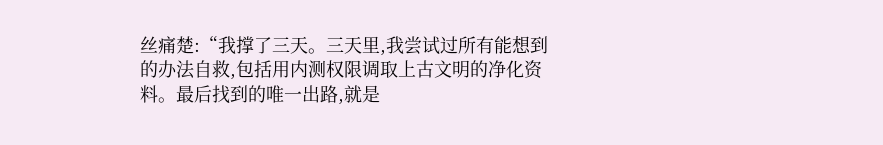丝痛楚:“我撑了三天。三天里,我尝试过所有能想到的办法自救,包括用内测权限调取上古文明的净化资料。最后找到的唯一出路,就是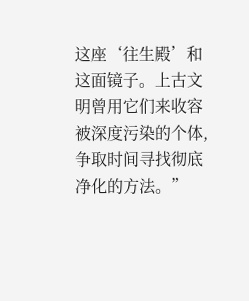这座‘往生殿’和这面镜子。上古文明曾用它们来收容被深度污染的个体,争取时间寻找彻底净化的方法。”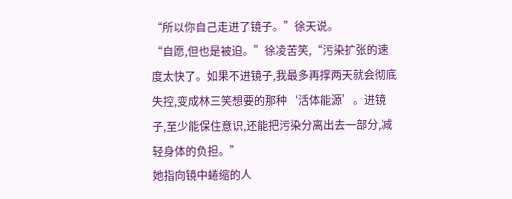“所以你自己走进了镜子。”徐天说。
“自愿,但也是被迫。”徐凌苦笑,“污染扩张的速度太快了。如果不进镜子,我最多再撑两天就会彻底失控,变成林三笑想要的那种‘活体能源’。进镜子,至少能保住意识,还能把污染分离出去一部分,减轻身体的负担。”
她指向镜中蜷缩的人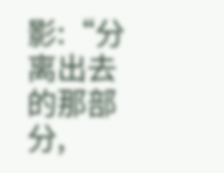影:“分离出去的那部分,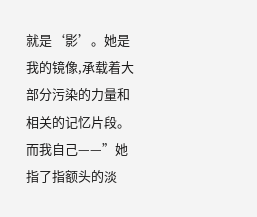就是‘影’。她是我的镜像,承载着大部分污染的力量和相关的记忆片段。而我自己——”她指了指额头的淡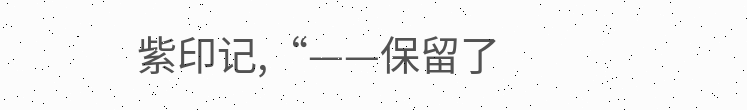紫印记,“——保留了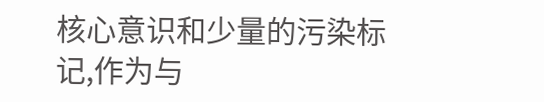核心意识和少量的污染标记,作为与